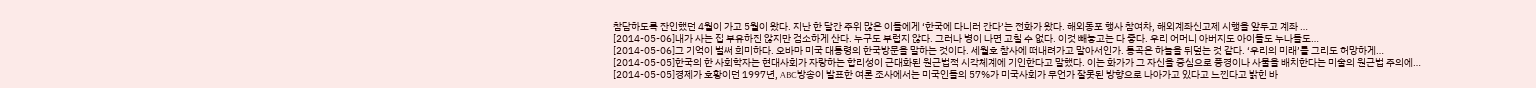참담하도록 잔인했던 4월이 가고 5월이 왔다. 지난 한 달간 주위 많은 이들에게 ‘한국에 다니러 간다’는 전화가 왔다. 해외동포 행사 참여차, 해외계좌신고제 시행을 앞두고 계좌 …
[2014-05-06]내가 사는 집 부유하진 않지만 검소하게 산다. 누구도 부럽지 않다. 그러나 병이 나면 고칠 수 없다. 이것 빼놓고는 다 좋다. 우리 어머니 아버지도 아이들도 누나들도…
[2014-05-06]그 기억이 벌써 희미하다. 오바마 미국 대통령의 한국방문을 말하는 것이다. 세월호 참사에 떠내려가고 말아서인가. 통곡은 하늘을 뒤덮는 것 같다. ‘우리의 미래’를 그리도 허망하게…
[2014-05-05]한국의 한 사회학자는 현대사회가 자랑하는 합리성이 근대화된 원근법적 시각체계에 기인한다고 말했다. 이는 화가가 그 자신을 중심으로 풍경이나 사물을 배치한다는 미술의 원근법 주의에…
[2014-05-05]경제가 호황이던 1997년, ABC방송이 발표한 여론 조사에서는 미국인들의 57%가 미국사회가 무언가 잘못된 방향으로 나아가고 있다고 느낀다고 밝힌 바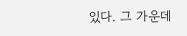있다. 그 가운데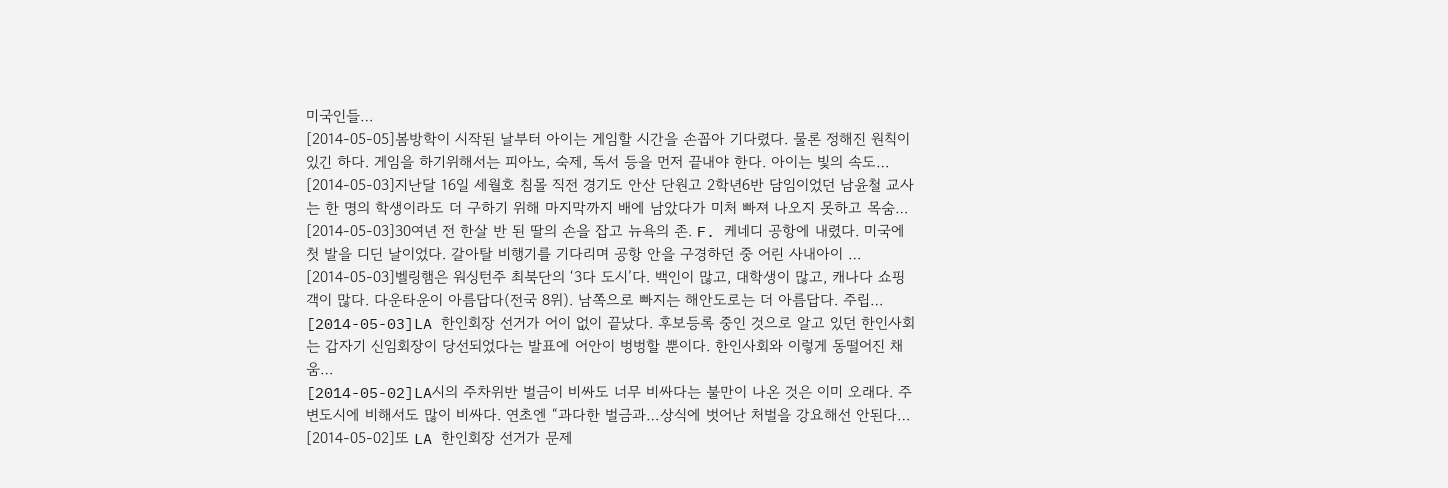미국인들…
[2014-05-05]봄방학이 시작된 날부터 아이는 게임할 시간을 손꼽아 기다렸다. 물론 정해진 원칙이 있긴 하다. 게임을 하기위해서는 피아노, 숙제, 독서 등을 먼저 끝내야 한다. 아이는 빛의 속도…
[2014-05-03]지난달 16일 세월호 침몰 직전 경기도 안산 단원고 2학년6반 담임이었던 남윤철 교사는 한 명의 학생이라도 더 구하기 위해 마지막까지 배에 남았다가 미처 빠져 나오지 못하고 목숨…
[2014-05-03]30여년 전 한살 반 된 딸의 손을 잡고 뉴욕의 존. F. 케네디 공항에 내렸다. 미국에 첫 발을 디딘 날이었다. 갈아탈 비행기를 기다리며 공항 안을 구경하던 중 어린 사내아이 …
[2014-05-03]벨링햄은 워싱턴주 최북단의 ‘3다 도시’다. 백인이 많고, 대학생이 많고, 캐나다 쇼핑객이 많다. 다운타운이 아름답다(전국 8위). 남쪽으로 빠지는 해안도로는 더 아름답다. 주립…
[2014-05-03]LA 한인회장 선거가 어이 없이 끝났다. 후보등록 중인 것으로 알고 있던 한인사회는 갑자기 신임회장이 당선되었다는 발표에 어안이 벙벙할 뿐이다. 한인사회와 이렇게 동떨어진 채 움…
[2014-05-02]LA시의 주차위반 벌금이 비싸도 너무 비싸다는 불만이 나온 것은 이미 오래다. 주변도시에 비해서도 많이 비싸다. 연초엔 “과다한 벌금과…상식에 벗어난 처벌을 강요해선 안된다…
[2014-05-02]또 LA 한인회장 선거가 문제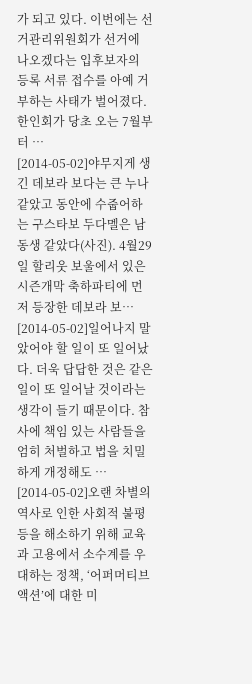가 되고 있다. 이번에는 선거관리위원회가 선거에 나오겠다는 입후보자의 등록 서류 접수를 아예 거부하는 사태가 벌어졌다. 한인회가 당초 오는 7월부터 …
[2014-05-02]야무지게 생긴 데보라 보다는 큰 누나 같았고 동안에 수줍어하는 구스타보 두다멜은 남동생 같았다(사진). 4월29일 할리웃 보울에서 있은 시즌개막 축하파티에 먼저 등장한 데보라 보…
[2014-05-02]일어나지 말았어야 할 일이 또 일어났다. 더욱 답답한 것은 같은 일이 또 일어날 것이라는 생각이 들기 때문이다. 참사에 책임 있는 사람들을 엄히 처벌하고 법을 치밀하게 개정해도 …
[2014-05-02]오랜 차별의 역사로 인한 사회적 불평등을 해소하기 위해 교육과 고용에서 소수계를 우대하는 정책, ‘어퍼머티브 액션’에 대한 미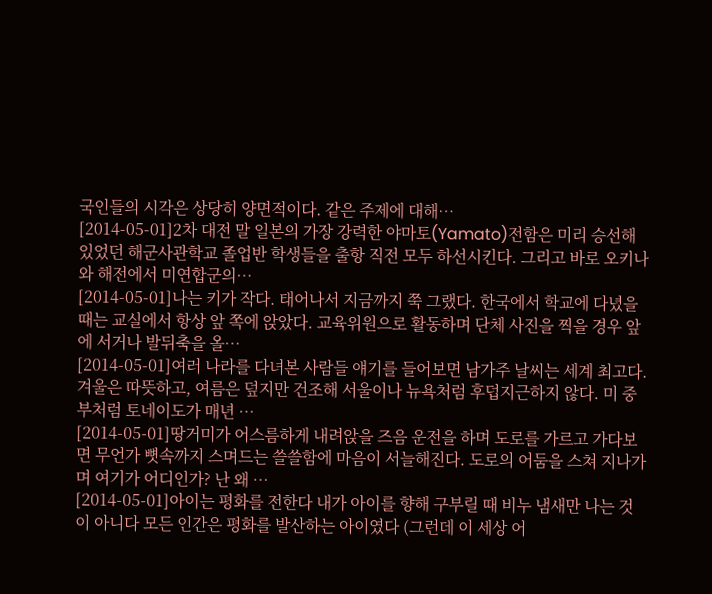국인들의 시각은 상당히 양면적이다. 같은 주제에 대해…
[2014-05-01]2차 대전 말 일본의 가장 강력한 야마토(Yamato)전함은 미리 승선해 있었던 해군사관학교 졸업반 학생들을 출항 직전 모두 하선시킨다. 그리고 바로 오키나와 해전에서 미연합군의…
[2014-05-01]나는 키가 작다. 태어나서 지금까지 쭉 그랬다. 한국에서 학교에 다녔을 때는 교실에서 항상 앞 쪽에 앉았다. 교육위원으로 활동하며 단체 사진을 찍을 경우 앞에 서거나 발뒤축을 올…
[2014-05-01]여러 나라를 다녀본 사람들 얘기를 들어보면 남가주 날씨는 세계 최고다. 겨울은 따뜻하고, 여름은 덮지만 건조해 서울이나 뉴욕처럼 후덥지근하지 않다. 미 중부처럼 토네이도가 매년 …
[2014-05-01]땅거미가 어스름하게 내려앉을 즈음 운전을 하며 도로를 가르고 가다보면 무언가 뼛속까지 스며드는 쓸쓸함에 마음이 서늘해진다. 도로의 어둠을 스쳐 지나가며 여기가 어디인가? 난 왜 …
[2014-05-01]아이는 평화를 전한다 내가 아이를 향해 구부릴 때 비누 냄새만 나는 것이 아니다 모든 인간은 평화를 발산하는 아이였다 (그런데 이 세상 어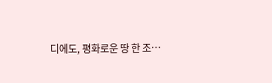디에도, 평화로운 땅 한 조…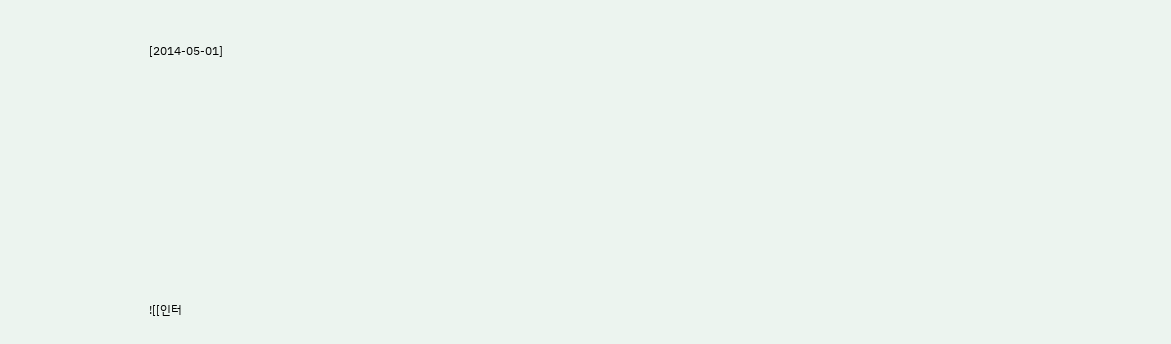[2014-05-01]

















![[인터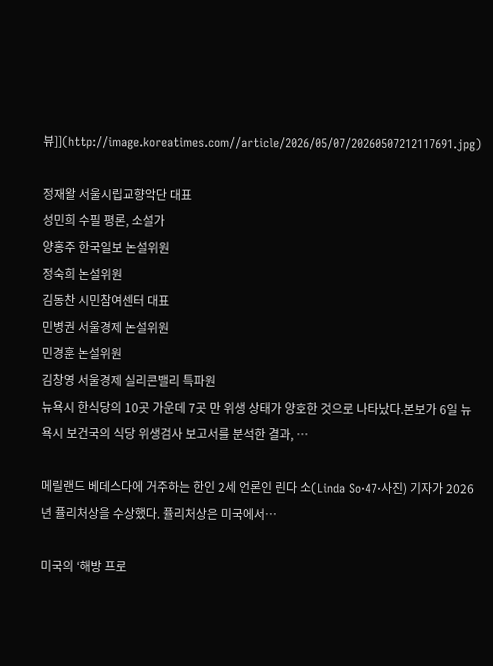뷰]](http://image.koreatimes.com//article/2026/05/07/20260507212117691.jpg)

정재왈 서울시립교향악단 대표
성민희 수필 평론, 소설가
양홍주 한국일보 논설위원
정숙희 논설위원
김동찬 시민참여센터 대표
민병권 서울경제 논설위원
민경훈 논설위원
김창영 서울경제 실리콘밸리 특파원
뉴욕시 한식당의 10곳 가운데 7곳 만 위생 상태가 양호한 것으로 나타났다.본보가 6일 뉴욕시 보건국의 식당 위생검사 보고서를 분석한 결과, …

메릴랜드 베데스다에 거주하는 한인 2세 언론인 린다 소(Linda So·47·사진) 기자가 2026년 퓰리처상을 수상했다. 퓰리처상은 미국에서…

미국의 ‘해방 프로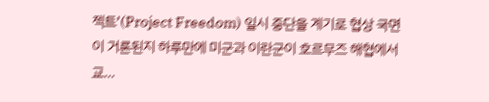젝트’(Project Freedom) 일시 중단을 계기로 협상 국면이 거론된지 하루만에 미군과 이란군이 호르무즈 해협에서 교…